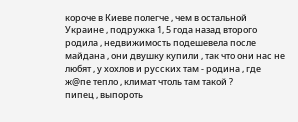короче в Киеве полегче , чем в остальной Украине , подружка 1, 5 года назад второго родила , недвижимость подешевела после майдана , они двушку купили , так что они нас не любят , у хохлов и русских там - родина , где ж@пе тепло , климат чтоль там такой ?
пипец , выпороть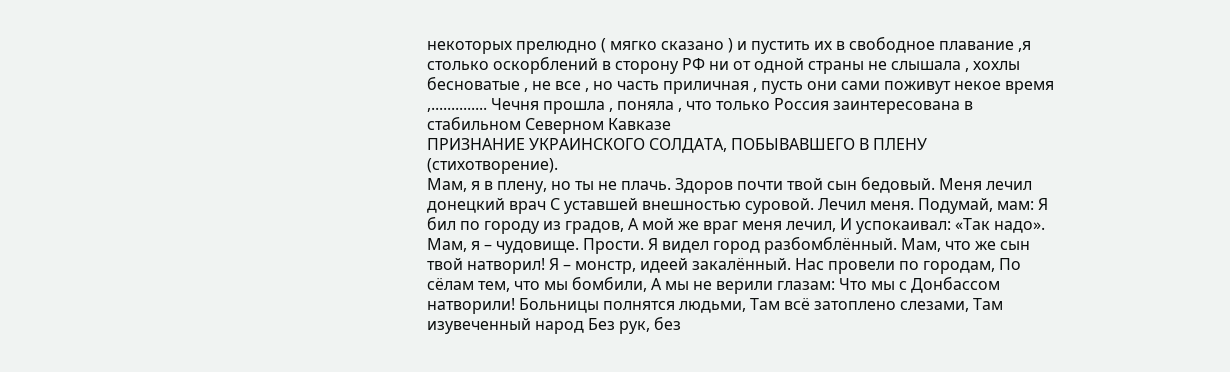некоторых прелюдно ( мягко сказано ) и пустить их в свободное плавание ,я столько оскорблений в сторону РФ ни от одной страны не слышала , хохлы бесноватые , не все , но часть приличная , пусть они сами поживут некое время ,.............. Чечня прошла , поняла , что только Россия заинтересована в стабильном Северном Кавказе
ПРИЗНАНИЕ УКРАИНСКОГО СОЛДАТА, ПОБЫВАВШЕГО В ПЛЕНУ (стихотворение).
Мам, я в плену, но ты не плачь. Здоров почти твой сын бедовый. Меня лечил донецкий врач С уставшей внешностью суровой. Лечил меня. Подумай, мам: Я бил по городу из градов, А мой же враг меня лечил, И успокаивал: «Так надо». Мам, я – чудовище. Прости. Я видел город разбомблённый. Мам, что же сын твой натворил! Я – монстр, идеей закалённый. Нас провели по городам, По сёлам тем, что мы бомбили, А мы не верили глазам: Что мы с Донбассом натворили! Больницы полнятся людьми, Там всё затоплено слезами, Там изувеченный народ Без рук, без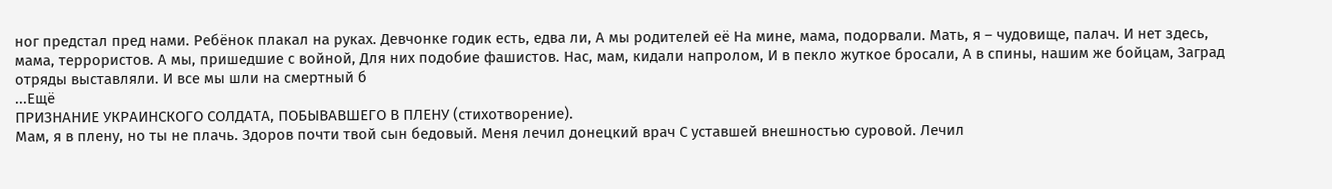ног предстал пред нами. Ребёнок плакал на руках. Девчонке годик есть, едва ли, А мы родителей её На мине, мама, подорвали. Мать, я – чудовище, палач. И нет здесь, мама, террористов. А мы, пришедшие с войной, Для них подобие фашистов. Нас, мам, кидали напролом, И в пекло жуткое бросали, А в спины, нашим же бойцам, Заград отряды выставляли. И все мы шли на смертный б
...Ещё
ПРИЗНАНИЕ УКРАИНСКОГО СОЛДАТА, ПОБЫВАВШЕГО В ПЛЕНУ (стихотворение).
Мам, я в плену, но ты не плачь. Здоров почти твой сын бедовый. Меня лечил донецкий врач С уставшей внешностью суровой. Лечил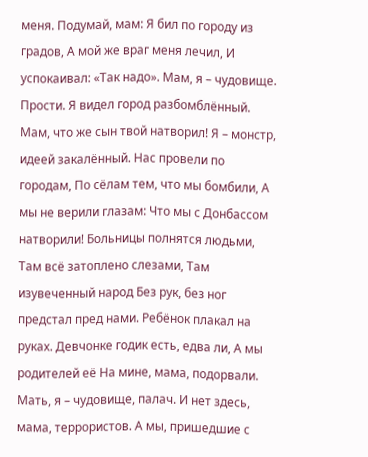меня. Подумай, мам: Я бил по городу из градов, А мой же враг меня лечил, И успокаивал: «Так надо». Мам, я – чудовище. Прости. Я видел город разбомблённый. Мам, что же сын твой натворил! Я – монстр, идеей закалённый. Нас провели по городам, По сёлам тем, что мы бомбили, А мы не верили глазам: Что мы с Донбассом натворили! Больницы полнятся людьми, Там всё затоплено слезами, Там изувеченный народ Без рук, без ног предстал пред нами. Ребёнок плакал на руках. Девчонке годик есть, едва ли, А мы родителей её На мине, мама, подорвали. Мать, я – чудовище, палач. И нет здесь, мама, террористов. А мы, пришедшие с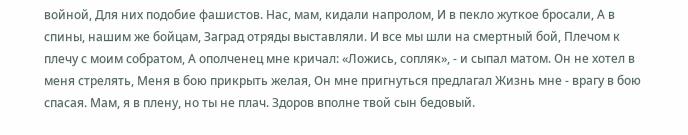войной, Для них подобие фашистов. Нас, мам, кидали напролом, И в пекло жуткое бросали, А в спины, нашим же бойцам, Заград отряды выставляли. И все мы шли на смертный бой, Плечом к плечу с моим собратом, А ополченец мне кричал: «Ложись, сопляк», - и сыпал матом. Он не хотел в меня стрелять, Меня в бою прикрыть желая, Он мне пригнуться предлагал Жизнь мне - врагу в бою спасая. Мам, я в плену, но ты не плач. Здоров вполне твой сын бедовый.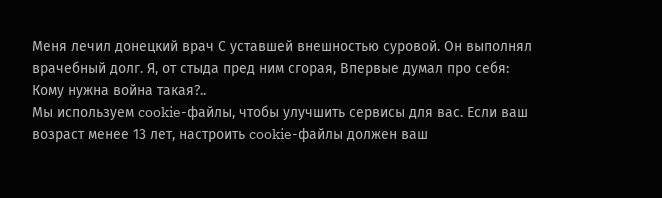Меня лечил донецкий врач С уставшей внешностью суровой. Он выполнял врачебный долг. Я, от стыда пред ним сгорая, Впервые думал про себя: Кому нужна война такая?..
Мы используем cookie-файлы, чтобы улучшить сервисы для вас. Если ваш возраст менее 13 лет, настроить cookie-файлы должен ваш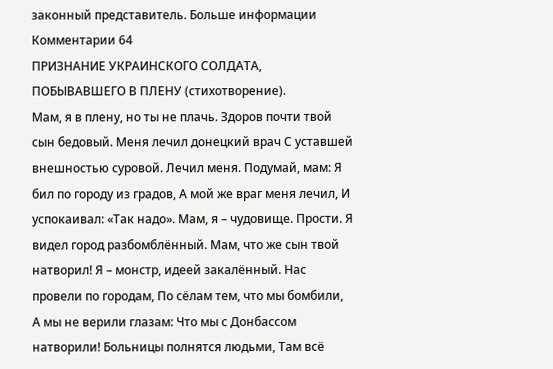законный представитель. Больше информации
Комментарии 64
ПРИЗНАНИЕ УКРАИНСКОГО СОЛДАТА, ПОБЫВАВШЕГО В ПЛЕНУ (стихотворение).
Мам, я в плену, но ты не плачь. Здоров почти твой сын бедовый. Меня лечил донецкий врач С уставшей внешностью суровой. Лечил меня. Подумай, мам: Я бил по городу из градов, А мой же враг меня лечил, И успокаивал: «Так надо». Мам, я – чудовище. Прости. Я видел город разбомблённый. Мам, что же сын твой натворил! Я – монстр, идеей закалённый. Нас провели по городам, По сёлам тем, что мы бомбили, А мы не верили глазам: Что мы с Донбассом натворили! Больницы полнятся людьми, Там всё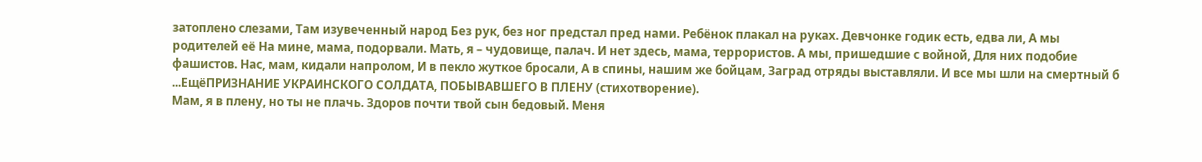затоплено слезами, Там изувеченный народ Без рук, без ног предстал пред нами. Ребёнок плакал на руках. Девчонке годик есть, едва ли, А мы родителей её На мине, мама, подорвали. Мать, я – чудовище, палач. И нет здесь, мама, террористов. А мы, пришедшие с войной, Для них подобие фашистов. Нас, мам, кидали напролом, И в пекло жуткое бросали, А в спины, нашим же бойцам, Заград отряды выставляли. И все мы шли на смертный б
...ЕщёПРИЗНАНИЕ УКРАИНСКОГО СОЛДАТА, ПОБЫВАВШЕГО В ПЛЕНУ (стихотворение).
Мам, я в плену, но ты не плачь. Здоров почти твой сын бедовый. Меня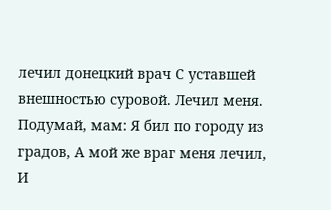лечил донецкий врач С уставшей внешностью суровой. Лечил меня. Подумай, мам: Я бил по городу из градов, А мой же враг меня лечил, И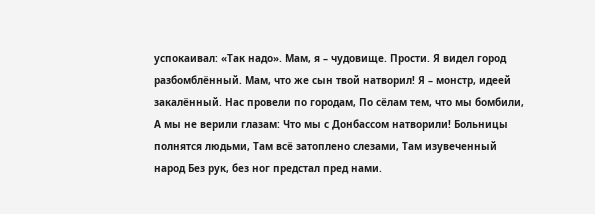успокаивал: «Так надо». Мам, я – чудовище. Прости. Я видел город разбомблённый. Мам, что же сын твой натворил! Я – монстр, идеей закалённый. Нас провели по городам, По сёлам тем, что мы бомбили, А мы не верили глазам: Что мы с Донбассом натворили! Больницы полнятся людьми, Там всё затоплено слезами, Там изувеченный народ Без рук, без ног предстал пред нами.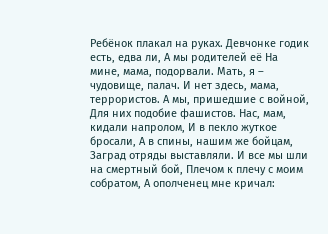Ребёнок плакал на руках. Девчонке годик есть, едва ли, А мы родителей её На мине, мама, подорвали. Мать, я – чудовище, палач. И нет здесь, мама, террористов. А мы, пришедшие с войной, Для них подобие фашистов. Нас, мам, кидали напролом, И в пекло жуткое бросали, А в спины, нашим же бойцам, Заград отряды выставляли. И все мы шли на смертный бой, Плечом к плечу с моим собратом, А ополченец мне кричал: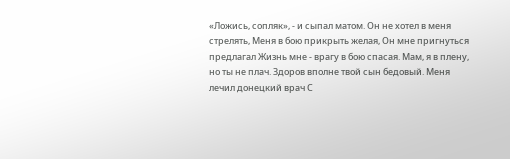«Ложись, сопляк», - и сыпал матом. Он не хотел в меня стрелять, Меня в бою прикрыть желая, Он мне пригнуться предлагал Жизнь мне - врагу в бою спасая. Мам, я в плену, но ты не плач. Здоров вполне твой сын бедовый. Меня лечил донецкий врач С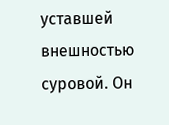уставшей внешностью суровой. Он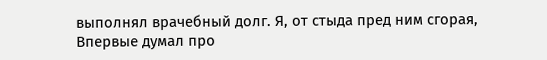выполнял врачебный долг. Я, от стыда пред ним сгорая, Впервые думал про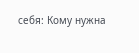себя: Кому нужна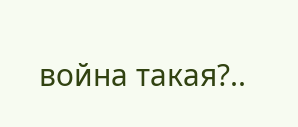война такая?..